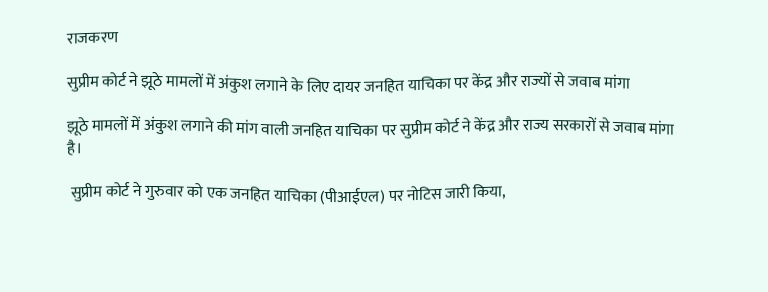राजकरण

सुप्रीम कोर्ट ने झूठे मामलों में अंकुश लगाने के लिए दायर जनहित याचिका पर केंद्र और राज्यों से जवाब मांगा

झूठे मामलों में अंकुश लगाने की मांग वाली जनहित याचिका पर सुप्रीम कोर्ट ने केंद्र और राज्य सरकारों से जवाब मांगा है।

 सुप्रीम कोर्ट ने गुरुवार को एक जनहित याचिका (पीआईएल) पर नोटिस जारी किया,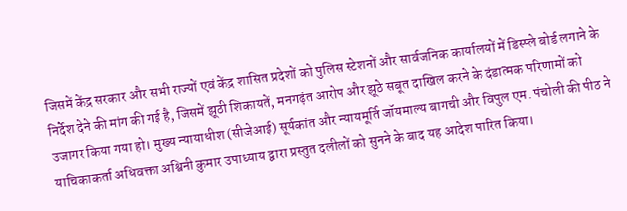जिसमें केंद्र सरकार और सभी राज्यों एवं केंद्र शासित प्रदेशों को पुलिस स्टेशनों और सार्वजनिक कार्यालयों में डिस्प्ले बोर्ड लगाने के निर्देश देने की मांग की गई है, जिसमें झूठी शिकायतें, मनगढ़ंत आरोप और झूठे सबूत दाखिल करने के दंडात्मक परिणामों को उजागर किया गया हो। मुख्य न्यायाधीश (सीजेआई) सूर्यकांत और न्यायमूर्ति जॉयमाल्य बागची और विपुल एम. पंचोली की पीठ ने याचिकाकर्ता अधिवक्ता अश्विनी कुमार उपाध्याय द्वारा प्रस्तुत दलीलों को सुनने के बाद यह आदेश पारित किया।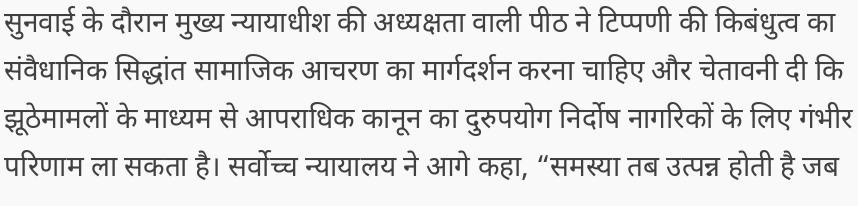सुनवाई के दौरान मुख्य न्यायाधीश की अध्यक्षता वाली पीठ ने टिप्पणी की किबंधुत्व का संवैधानिक सिद्धांत सामाजिक आचरण का मार्गदर्शन करना चाहिए और चेतावनी दी कि झूठेमामलों के माध्यम से आपराधिक कानून का दुरुपयोग निर्दोष नागरिकों के लिए गंभीर परिणाम ला सकता है। सर्वोच्च न्यायालय ने आगे कहा, “समस्या तब उत्पन्न होती है जब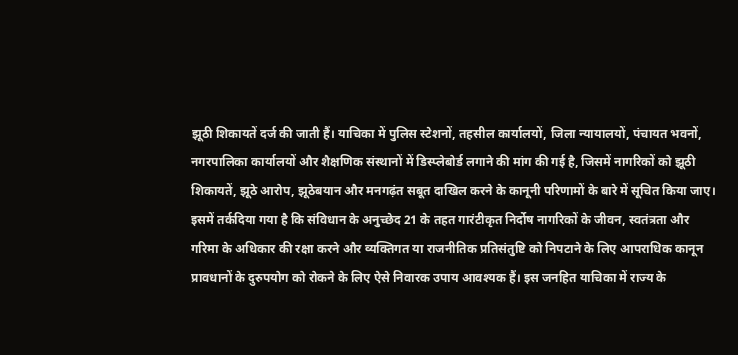झूठी शिकायतें दर्ज की जाती हैं। याचिका में पुलिस स्टेशनों, तहसील कार्यालयों, जिला न्यायालयों, पंचायत भवनों, नगरपालिका कार्यालयों और शैक्षणिक संस्थानों में डिस्प्लेबोर्ड लगाने की मांग की गई है, जिसमें नागरिकों को झूठी शिकायतें, झूठे आरोप, झूठेबयान और मनगढ़ंत सबूत दाखिल करने के कानूनी परिणामों के बारे में सूचित किया जाए। इसमें तर्कदिया गया है कि संविधान के अनुच्छेद 21 के तहत गारंटीकृत निर्दोष नागरिकों के जीवन, स्वतंत्रता और गरिमा के अधिकार की रक्षा करने और व्यक्तिगत या राजनीतिक प्रतिसंतुष्टि को निपटाने के लिए आपराधिक कानून प्रावधानों के दुरुपयोग को रोकने के लिए ऐसे निवारक उपाय आवश्यक हैं। इस जनहित याचिका में राज्य के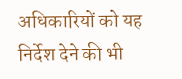अधिकारियों को यह निर्देश देने की भी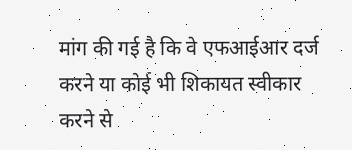मांग की गई है कि वे एफआईआर दर्ज करने या कोई भी शिकायत स्वीकार करने से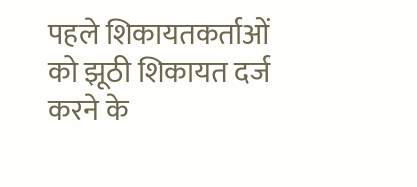पहले शिकायतकर्ताओं को झूठी शिकायत दर्ज करने के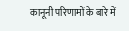कानूनी परिणामों के बारे में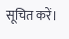सूचित करें।